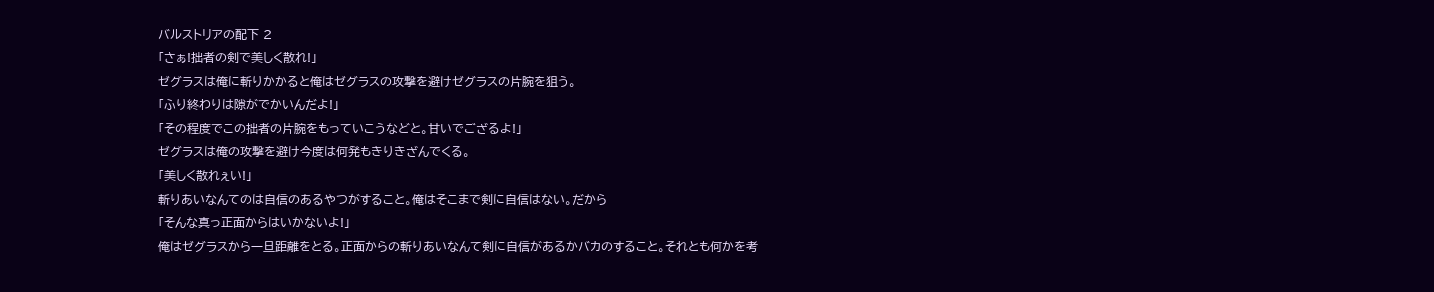バルストリアの配下 2
「さぁ!拙者の剣で美しく散れ!」
ゼグラスは俺に斬りかかると俺はゼグラスの攻撃を避けゼグラスの片腕を狙う。
「ふり終わりは隙がでかいんだよ!」
「その程度でこの拙者の片腕をもっていこうなどと。甘いでござるよ!」
ゼグラスは俺の攻撃を避け今度は何発もきりきざんでくる。
「美しく散れぇい!」
斬りあいなんてのは自信のあるやつがすること。俺はそこまで剣に自信はない。だから
「そんな真っ正面からはいかないよ!」
俺はゼグラスから一旦距離をとる。正面からの斬りあいなんて剣に自信があるかバカのすること。それとも何かを考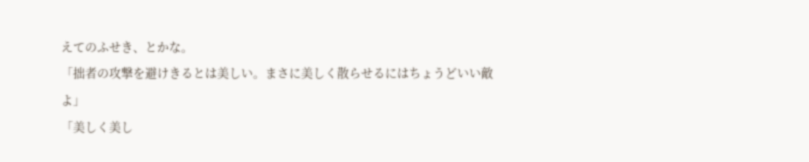えてのふせき、とかな。
「拙者の攻撃を避けきるとは美しい。まさに美しく散らせるにはちょうどいい敵よ」
「美しく美し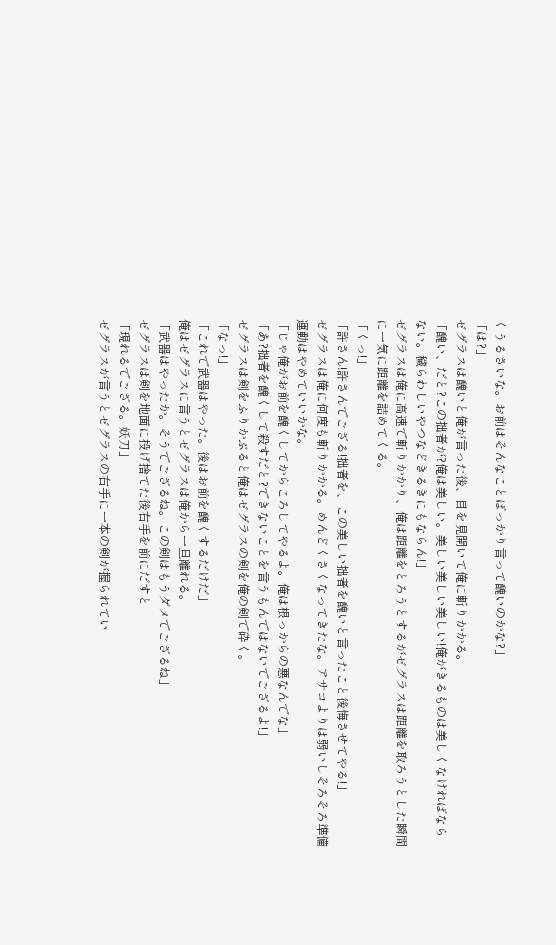くうるさいな。お前はそんなことばっかり言って醜いのかな?」
「は?」
ゼグラスは醜いと俺が言った後、目を見開いて俺に斬りかかる。
「醜い、だと?この拙者が?俺は美しい。美しい美しい美しい!俺がきるものは美しくなければならない。穢らわしいやつなどきるきにもならん!」
ゼグラスは俺に高速で斬りかかり、俺は距離をとろうとするがゼグラスは距離を取ろうとした瞬間に一気に距離を詰めてくる。
「くっ!」
「許さん!許さんでござる!拙者を、この美しい拙者を醜いと言ったこと後悔させてやる!」
ゼグラスは俺に何度も斬りかかる。めんどくさくなってきたな。アサコよりは弱いしそろそろ準備運動はやめていいかな。
「じゃ俺がお前を醜くしてからころしてやるよ。俺は根っからの悪なんでな」
「あ?拙者を醜くして殺すだと?できないことを言うもんではないでござるよ!」
ゼグラスは剣をふりかぶると俺はゼグラスの剣を俺の剣で砕く。
「なっ!」
「これで武器はやった。後はお前を醜くするだけだ」
俺はゼグラスに言うとゼグラスは俺から一旦離れる。
「武器はやったか。そうでござるね。この剣はもうダメでござるね」
ゼグラスは剣を地面に投げ捨てた後右手を前にだすと
「現れるでござる。妖刀」
ゼグラスが言うとゼグラスの右手に一本の剣が握られてい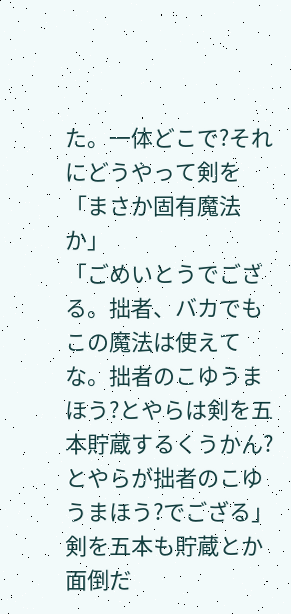た。一体どこで?それにどうやって剣を
「まさか固有魔法か」
「ごめいとうでござる。拙者、バカでもこの魔法は使えてな。拙者のこゆうまほう?とやらは剣を五本貯蔵するくうかん?とやらが拙者のこゆうまほう?でござる」
剣を五本も貯蔵とか面倒だ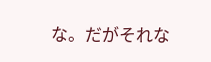な。だがそれな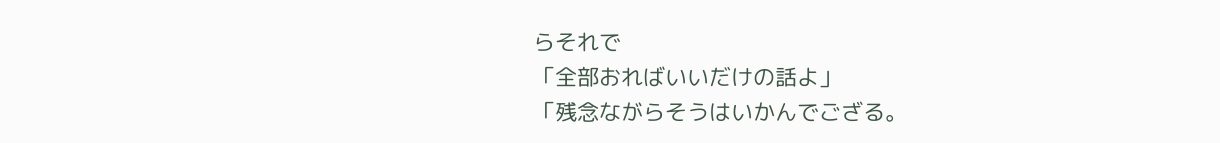らそれで
「全部おればいいだけの話よ」
「残念ながらそうはいかんでござる。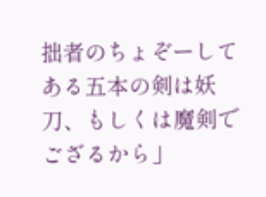拙者のちょぞーしてある五本の剣は妖刀、もしくは魔剣でござるから」